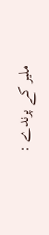ملیر کے پرندے :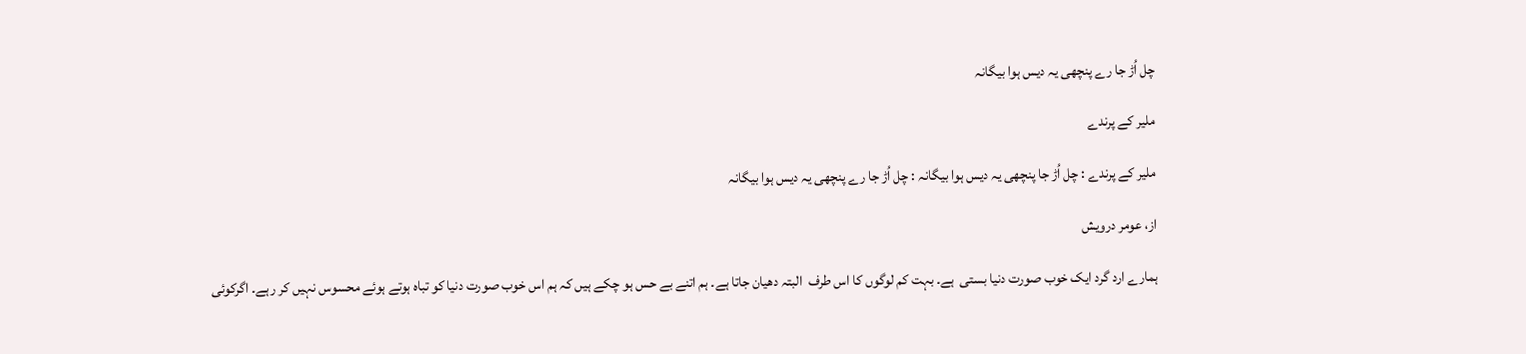چل اُڑ جا رے پنچھی یہ دیس ہوا بیگانہ

ملیر کے پرندے

ملیر کے پرندے : چل اُڑ جا پنچھی یہ دیس ہوا بیگانہ : چل اُڑ جا رے پنچھی یہ دیس ہوا بیگانہ

از، عومر درویش

ہمارے ارد گرد ایک خوب صورت دنیا بستی  ہے۔ بہت کم لوگوں کا اس طرف  البتہ دھیان جاتا ہے۔ ہم اتنے بے حس ہو چکے ہیں کہ ہم اس خوب صورت دنیا کو تباہ ہوتے ہوئے محسوس نہیں کر رہے۔ اگرکوئی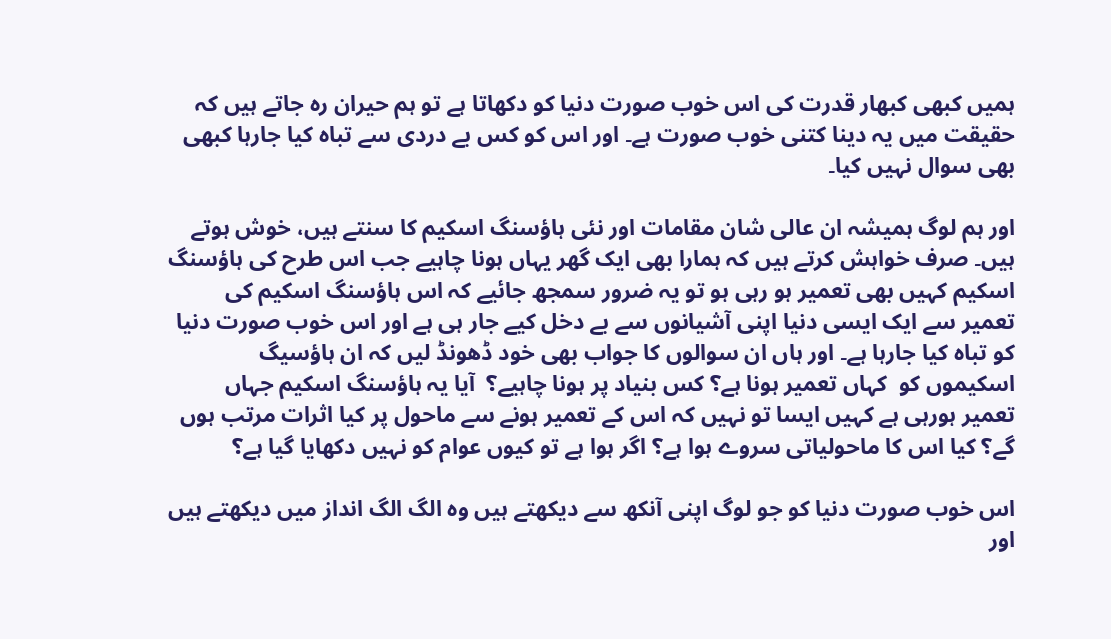ہمیں کبھی کبھار قدرت کی اس خوب صورت دنیا کو دکھاتا ہے تو ہم حیران رہ جاتے ہیں کہ حقیقت میں یہ دینا کتنی خوب صورت ہے۔ اور اس کو کس بے دردی سے تباہ کیا جارہا کبھی بھی سوال نہیں کیا۔

اور ہم لوگ ہمیشہ ان عالی شان مقامات اور نئی ہاؤسنگ اسکیم کا سنتے ہیں، خوش ہوتے ہیں۔ صرف خواہش کرتے ہیں کہ ہمارا بھی ایک گھر یہاں ہونا چاہیے جب اس طرح کی ہاؤسنگ اسکیم کہیں بھی تعمیر ہو رہی ہو تو یہ ضرور سمجھ جائیے کہ اس ہاؤسنگ اسکیم کی تعمیر سے ایک ایسی دنیا اپنی آشیانوں سے بے دخل کیے جار ہی ہے اور اس خوب صورت دنیا کو تباہ کیا جارہا ہے۔ اور ہاں ان سوالوں کا جواب بھی خود ڈھونڈ لیں کہ ان ہاؤسیگ اسکیموں کو  کہاں تعمیر ہونا ہے؟ کس بنیاد پر ہونا چاہیے؟  آیا یہ ہاؤسنگ اسکیم جہاں تعمیر ہورہی ہے کہیں ایسا تو نہیں کہ اس کے تعمیر ہونے سے ماحول پر کیا اثرات مرتب ہوں گے؟ کیا اس کا ماحولیاتی سروے ہوا ہے؟ اگر ہوا ہے تو کیوں عوام کو نہیں دکھایا گیا ہے؟

اس خوب صورت دنیا کو جو لوگ اپنی آنکھ سے دیکھتے ہیں وہ الگ الگ انداز میں دیکھتے ہیں اور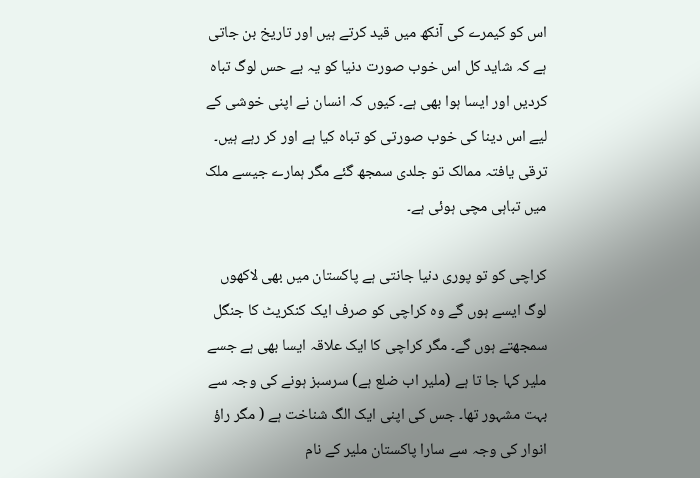اس کو کیمرے کی آنکھ میں قید کرتے ہیں اور تاریخ بن جاتی ہے کہ شاید کل اس خوب صورت دنیا کو یہ بے حس لوگ تباہ کردیں اور ایسا ہوا بھی ہے۔ کیوں کہ انسان نے اپنی خوشی کے لیے اس دینا کی خوب صورتی کو تباہ کیا ہے اور کر رہے ہیں۔ ترقی یافتہ ممالک تو جلدی سمجھ گئے مگر ہمارے جیسے ملک میں تباہی مچی ہوئی ہے۔

کراچی کو تو پوری دنیا جانتی ہے پاکستان میں بھی لاکھوں لوگ ایسے ہوں گے وہ کراچی کو صرف ایک کنکریٹ کا جنگل سمجھتے ہوں گے۔ مگر کراچی کا ایک علاقہ ایسا بھی ہے جسے ملیر کہا جا تا ہے (ملیر اب ضلع ہے) سرسبز ہونے کی وجہ سے بہت مشہور تھا۔ جس کی اپنی ایک الگ شناخت ہے ( مگر راؤ انوار کی وجہ سے سارا پاکستان ملیر کے نام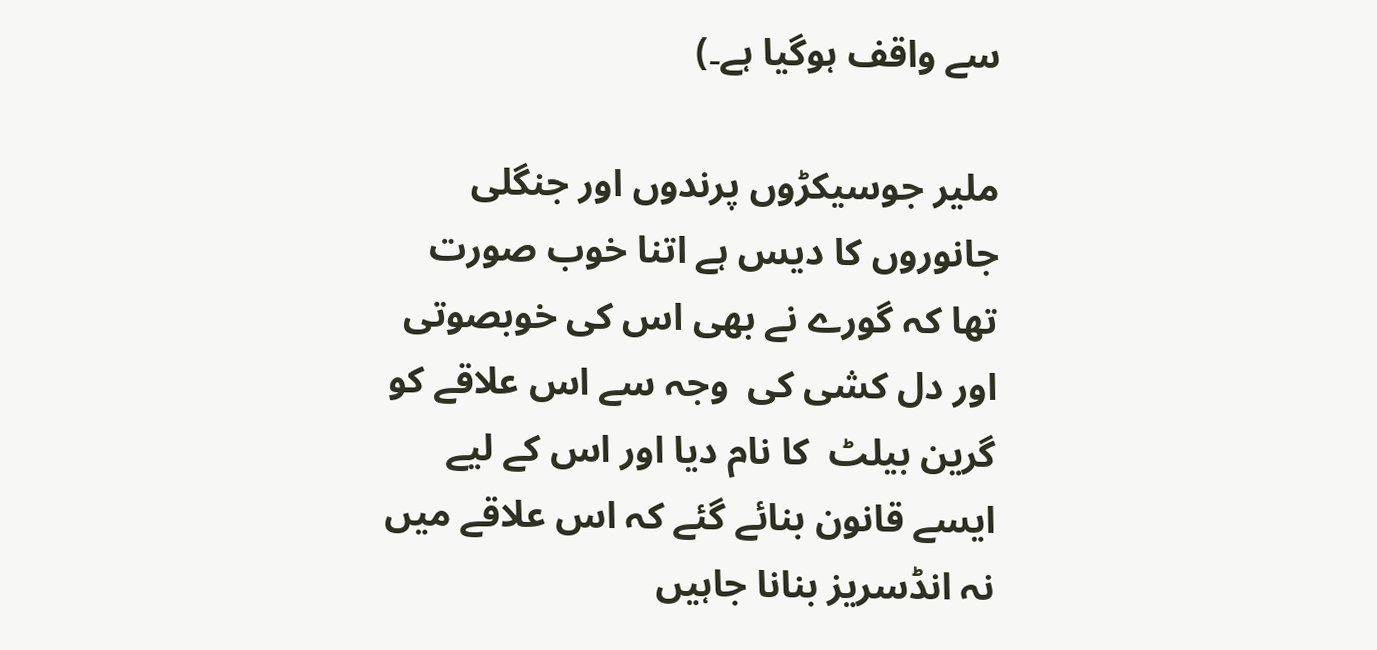سے واقف ہوگیا ہے۔)

ملیر جوسیکڑوں پرندوں اور جنگلی جانوروں کا دیس ہے اتنا خوب صورت تھا کہ گورے نے بھی اس کی خوبصوتی اور دل کشی کی  وجہ سے اس علاقے کو گرین بیلٹ  کا نام دیا اور اس کے لیے ایسے قانون بنائے گئے کہ اس علاقے میں نہ انڈسریز بنانا جاہیں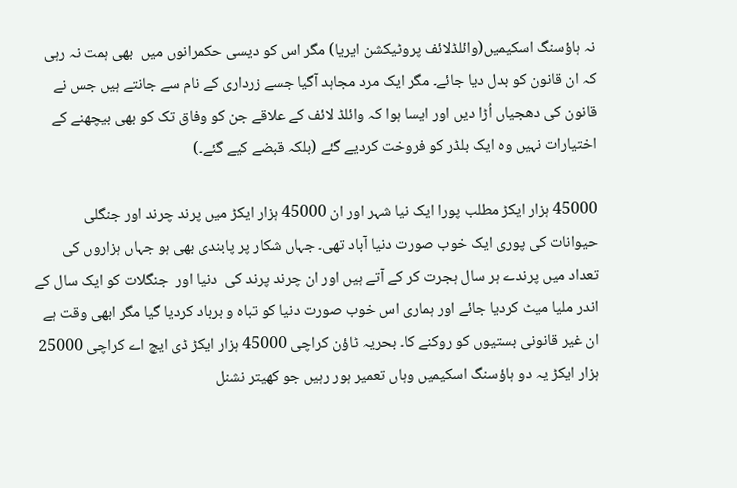نہ ہاؤسنگ اسکیمیں(وائلڈلائف پروٹیکشن ایریا) مگر اس کو دیسی حکمرانوں میں  بھی ہمت نہ رہی کہ ان قانون کو بدل دیا جائے۔ مگر ایک مرد مجاہد آگیا جسے زرداری کے نام سے جانتے ہیں جس نے قانون کی دھجیاں اُڑا دیں اور ایسا ہوا کہ وائلڈ لائف کے علاقے جن کو وفاق تک کو بھی بیچھنے کے اختیارات نہیں وہ ایک بلڈر کو فروخت کردیے گئے (بلکہ قبضے کیے گئے۔)

45000 ہزار ایکڑ مطلب پورا ایک نیا شہر اور ان 45000 ہزار ایکڑ میں پرند چرند اور جنگلی حیوانات کی پوری ایک خوب صورت دنیا آباد تھی۔ جہاں شکار پر پابندی بھی ہو جہاں ہزاروں کی تعداد میں پرندے ہر سال ہجرت کر کے آتے ہیں اور ان چرند پرند کی  دنیا اور  جنگلات کو ایک سال کے اندر ملیا میٹ کردیا جائے اور ہماری اس خوب صورت دنیا کو تباہ و برباد کردیا گیا مگر ابھی وقت ہے ان غیر قانونی بستیوں کو روکنے کا۔ بحریہ ٹاؤن کراچی 45000 ہزار ایکڑ ڈی ایچ اے کراچی 25000 ہزار ایکڑ یہ دو ہاؤسنگ اسکیمیں وہاں تعمیر ہور رہیں جو کھیتر نشنل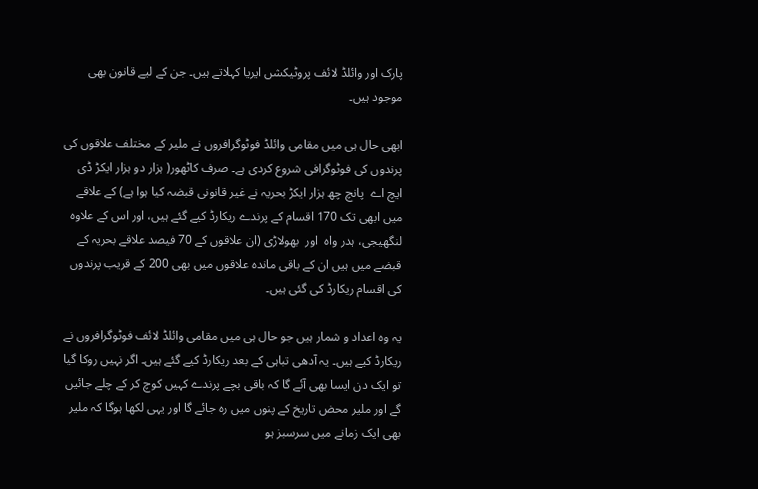پارک اور وائلڈ لائف پروٹیکشں ایریا کہلاتے ہیں۔ جن کے لیے قانون بھی موجود ہیں۔

ابھی حال ہی میں مقامی وائلڈ فوٹوگرافروں نے ملیر کے مختلف علاقوں کی پرندوں کی فوٹوگرافی شروع کردی ہے۔ صرف کاٹھور( ہزار دو ہزار ایکڑ ڈی ایچ اے  پانچ چھ ہزار ایکڑ بحریہ نے غیر قانونی قبضہ کیا ہوا ہے) کے علاقے میں ابھی تک 170 اقسام کے پرندے ریکارڈ کیے گئے ہیں، اور اس کے علاوہ  لنگھیجی، ہدر واہ  اور  بھولاڑی (ان علاقوں کے 70 فیصد علاقے بحریہ کے قبضے میں ہیں ان کے باقی ماندہ علاقوں میں بھی 200 کے قریب پرندوں کی اقسام ریکارڈ کی گئی ہیں۔

یہ وہ اعداد و شمار ہیں جو حال ہی میں مقامی وائلڈ لائف فوٹوگرافروں نے ریکارڈ کیے ہیں۔ یہ آدھی تباہی کے بعد ریکارڈ کیے گئے ہیں۔ اگر نہیں روکا گیا تو ایک دن ایسا بھی آئے گا کہ باقی بچے پرندے کہیں کوچ کر کے چلے جائیں گے اور ملیر محض تاریخ کے پنوں میں رہ جائے گا اور یہی لکھا ہوگا کہ ملیر بھی ایک زمانے میں سرسبز ہو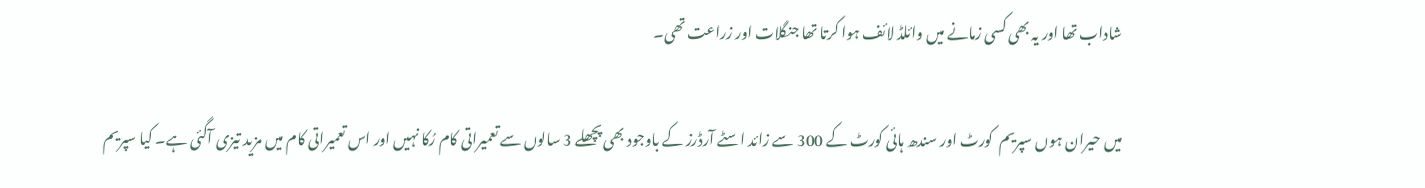شاداب تھا اور یہ بھی کسی زمانے میں وائلڈ لائف ہوا کرتا تھا جنگلات اور زراعت تھی۔

میں حیران ہوں سپریم  کورٹ اور سندھ ہائی کورٹ کے 300 سے زائد اسٹے آرڈرز کے باوجود بھی پچھلے 3 سالوں سے تعمیراتی کام رُکا نہیں اور اس تعمیراتی کام میں مزید تیزی آگئی ہے۔ کیا سپریم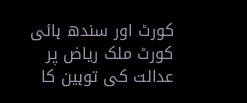کورٹ اور سندھ ہائی کورٹ ملک ریاض پر عدالت کی توہین کا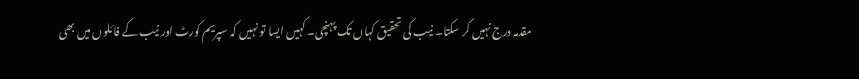مقدمہ درج نہیں کر سکتا۔ نیب کی تحقیق کہاں تک پہنچی۔ کہیں ایسا تو نہیں کہ سپریم کورٹ اور نیب کے فائلوں میں بھی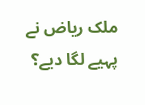ملک ریاض نے پہیے لگا دیے؟